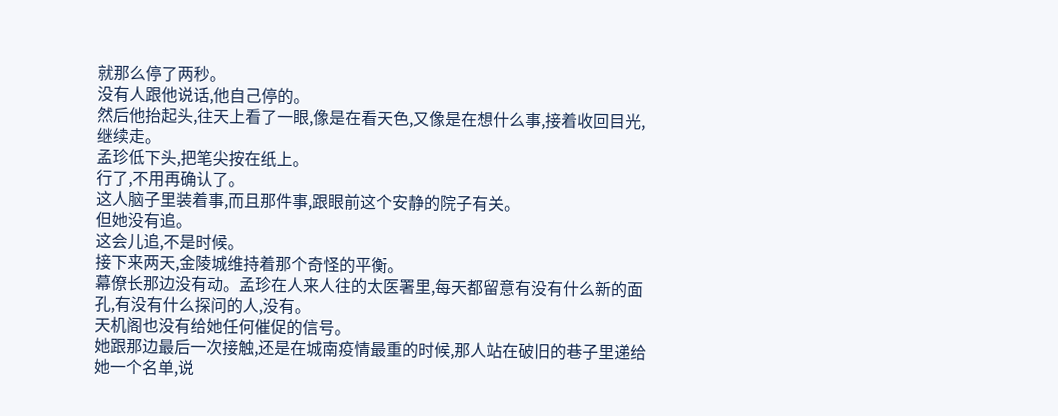就那么停了两秒。
没有人跟他说话,他自己停的。
然后他抬起头,往天上看了一眼,像是在看天色,又像是在想什么事,接着收回目光,继续走。
孟珍低下头,把笔尖按在纸上。
行了,不用再确认了。
这人脑子里装着事,而且那件事,跟眼前这个安静的院子有关。
但她没有追。
这会儿追,不是时候。
接下来两天,金陵城维持着那个奇怪的平衡。
幕僚长那边没有动。孟珍在人来人往的太医署里,每天都留意有没有什么新的面孔,有没有什么探问的人,没有。
天机阁也没有给她任何催促的信号。
她跟那边最后一次接触,还是在城南疫情最重的时候,那人站在破旧的巷子里递给她一个名单,说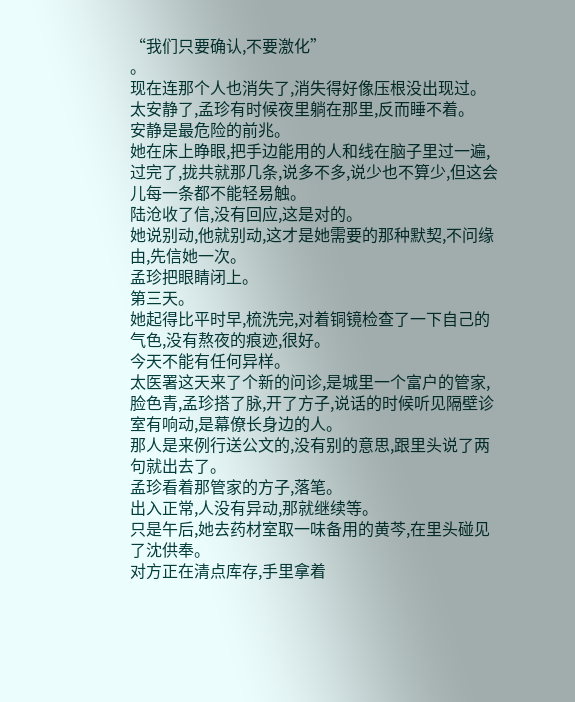“我们只要确认,不要激化”
。
现在连那个人也消失了,消失得好像压根没出现过。
太安静了,孟珍有时候夜里躺在那里,反而睡不着。
安静是最危险的前兆。
她在床上睁眼,把手边能用的人和线在脑子里过一遍,过完了,拢共就那几条,说多不多,说少也不算少,但这会儿每一条都不能轻易触。
陆沧收了信,没有回应,这是对的。
她说别动,他就别动,这才是她需要的那种默契,不问缘由,先信她一次。
孟珍把眼睛闭上。
第三天。
她起得比平时早,梳洗完,对着铜镜检查了一下自己的气色,没有熬夜的痕迹,很好。
今天不能有任何异样。
太医署这天来了个新的问诊,是城里一个富户的管家,脸色青,孟珍搭了脉,开了方子,说话的时候听见隔壁诊室有响动,是幕僚长身边的人。
那人是来例行送公文的,没有别的意思,跟里头说了两句就出去了。
孟珍看着那管家的方子,落笔。
出入正常,人没有异动,那就继续等。
只是午后,她去药材室取一味备用的黄芩,在里头碰见了沈供奉。
对方正在清点库存,手里拿着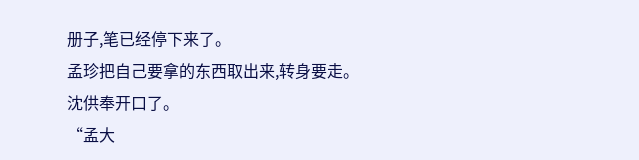册子,笔已经停下来了。
孟珍把自己要拿的东西取出来,转身要走。
沈供奉开口了。
“孟大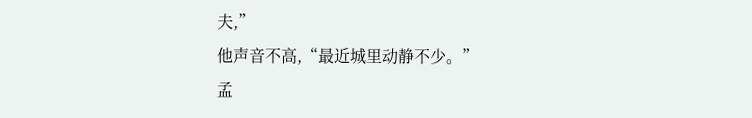夫,”
他声音不高,“最近城里动静不少。”
孟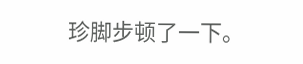珍脚步顿了一下。